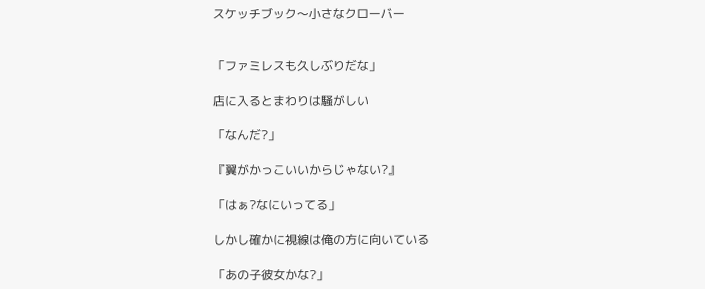スケッチブック〜小さなクローバー


「ファミレスも久しぶりだな」

店に入るとまわりは騒がしい

「なんだ?」

『翼がかっこいいからじゃない?』

「はぁ?なにいってる」

しかし確かに視線は俺の方に向いている

「あの子彼女かな?」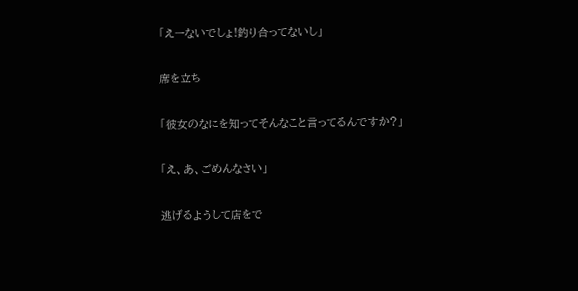「えーないでしょ!釣り合ってないし」

席を立ち

「彼女のなにを知ってそんなこと言ってるんですか?」

「え、あ、ごめんなさい」

逃げるようして店をで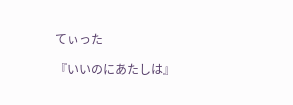てぃった

『いいのにあたしは』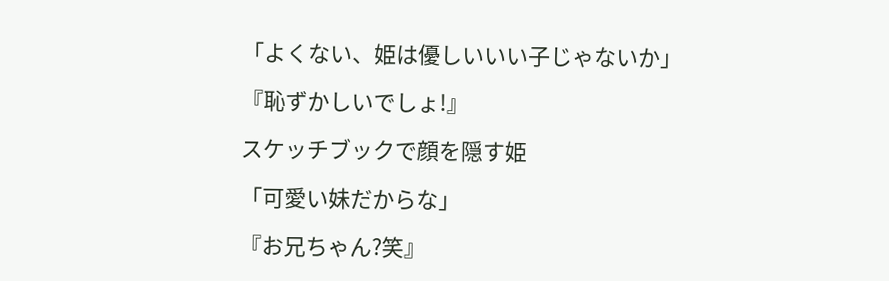「よくない、姫は優しいいい子じゃないか」

『恥ずかしいでしょ!』

スケッチブックで顔を隠す姫

「可愛い妹だからな」

『お兄ちゃん?笑』